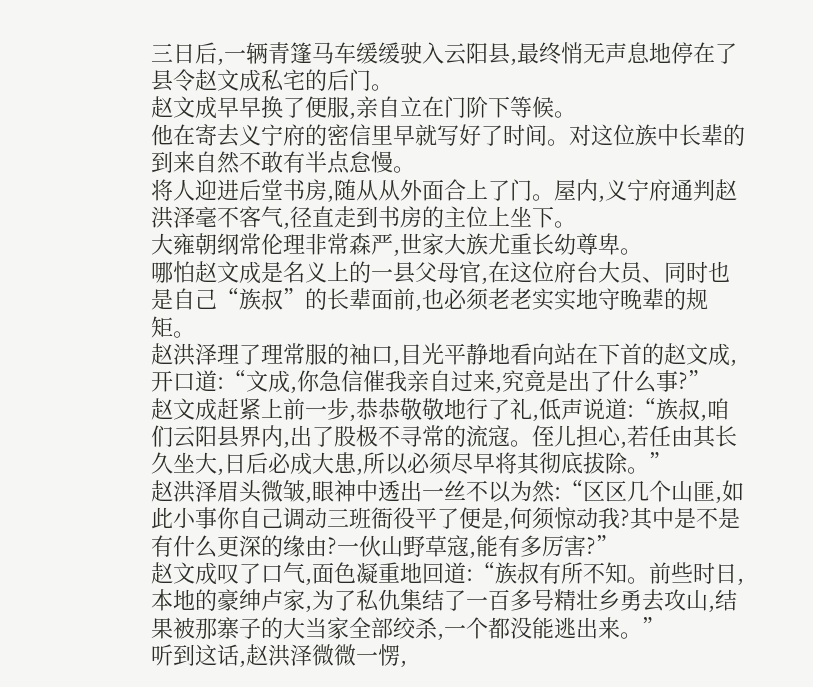三日后,一辆青篷马车缓缓驶入云阳县,最终悄无声息地停在了县令赵文成私宅的后门。
赵文成早早换了便服,亲自立在门阶下等候。
他在寄去义宁府的密信里早就写好了时间。对这位族中长辈的到来自然不敢有半点怠慢。
将人迎进后堂书房,随从从外面合上了门。屋内,义宁府通判赵洪泽毫不客气,径直走到书房的主位上坐下。
大雍朝纲常伦理非常森严,世家大族尤重长幼尊卑。
哪怕赵文成是名义上的一县父母官,在这位府台大员、同时也是自己“族叔”的长辈面前,也必须老老实实地守晚辈的规矩。
赵洪泽理了理常服的袖口,目光平静地看向站在下首的赵文成,开口道:“文成,你急信催我亲自过来,究竟是出了什么事?”
赵文成赶紧上前一步,恭恭敬敬地行了礼,低声说道:“族叔,咱们云阳县界内,出了股极不寻常的流寇。侄儿担心,若任由其长久坐大,日后必成大患,所以必须尽早将其彻底拔除。”
赵洪泽眉头微皱,眼神中透出一丝不以为然:“区区几个山匪,如此小事你自己调动三班衙役平了便是,何须惊动我?其中是不是有什么更深的缘由?一伙山野草寇,能有多厉害?”
赵文成叹了口气,面色凝重地回道:“族叔有所不知。前些时日,本地的豪绅卢家,为了私仇集结了一百多号精壮乡勇去攻山,结果被那寨子的大当家全部绞杀,一个都没能逃出来。”
听到这话,赵洪泽微微一愣,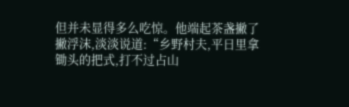但并未显得多么吃惊。他端起茶盏撇了撇浮沫,淡淡说道:“乡野村夫,平日里拿锄头的把式,打不过占山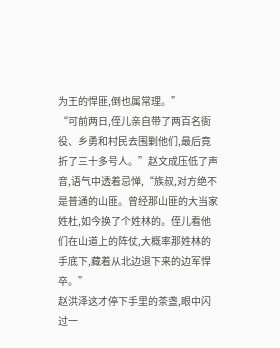为王的悍匪,倒也属常理。”
“可前两日,侄儿亲自带了两百名衙役、乡勇和村民去围剿他们,最后竟折了三十多号人。”赵文成压低了声音,语气中透着忌惮,“族叔,对方绝不是普通的山匪。曾经那山匪的大当家姓杜,如今换了个姓林的。侄儿看他们在山道上的阵仗,大概率那姓林的手底下,藏着从北边退下来的边军悍卒。”
赵洪泽这才停下手里的茶盏,眼中闪过一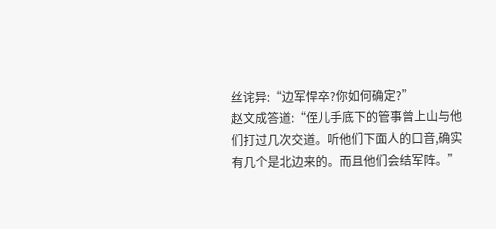丝诧异:“边军悍卒?你如何确定?”
赵文成答道:“侄儿手底下的管事曾上山与他们打过几次交道。听他们下面人的口音,确实有几个是北边来的。而且他们会结军阵。”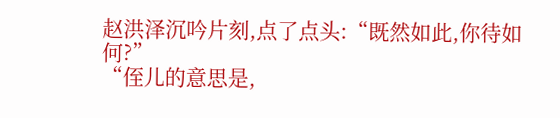赵洪泽沉吟片刻,点了点头:“既然如此,你待如何?”
“侄儿的意思是,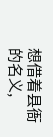想借着县衙的名义,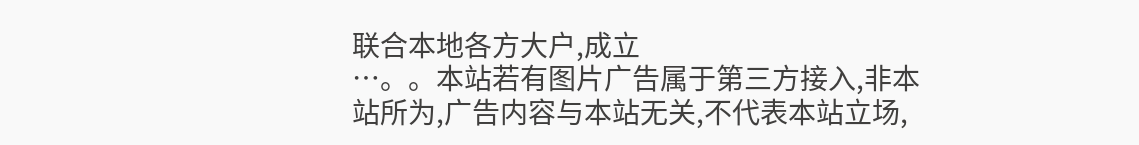联合本地各方大户,成立
…。。本站若有图片广告属于第三方接入,非本站所为,广告内容与本站无关,不代表本站立场,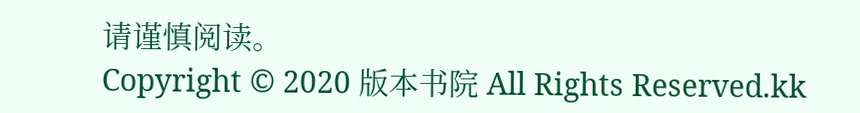请谨慎阅读。
Copyright © 2020 版本书院 All Rights Reserved.kk